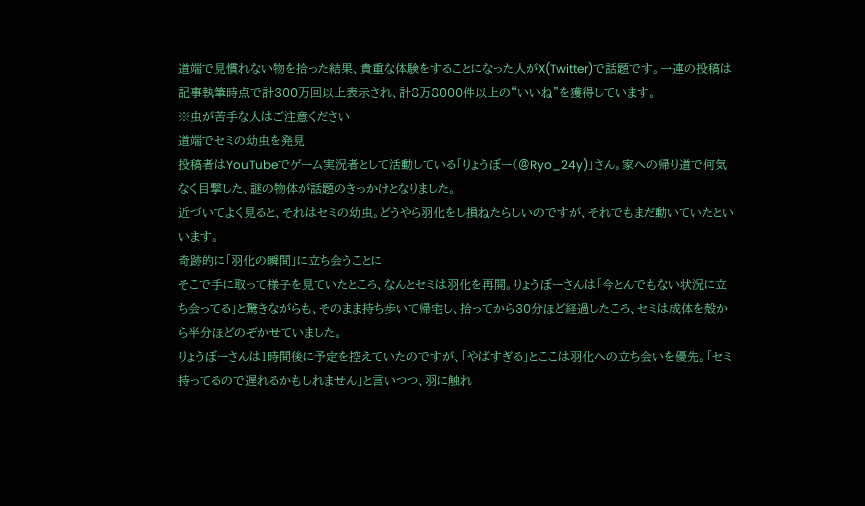道端で見慣れない物を拾った結果、貴重な体験をすることになった人がX(Twitter)で話題です。一連の投稿は記事執筆時点で計300万回以上表示され、計8万8000件以上の“いいね”を獲得しています。
※虫が苦手な人はご注意ください
道端でセミの幼虫を発見
投稿者はYouTubeでゲーム実況者として活動している「りょうぼー(@Ryo_24y)」さん。家への帰り道で何気なく目撃した、謎の物体が話題のきっかけとなりました。
近づいてよく見ると、それはセミの幼虫。どうやら羽化をし損ねたらしいのですが、それでもまだ動いていたといいます。
奇跡的に「羽化の瞬間」に立ち会うことに
そこで手に取って様子を見ていたところ、なんとセミは羽化を再開。りょうぼーさんは「今とんでもない状況に立ち会ってる」と驚きながらも、そのまま持ち歩いて帰宅し、拾ってから30分ほど経過したころ、セミは成体を殻から半分ほどのぞかせていました。
りょうぼーさんは1時間後に予定を控えていたのですが、「やばすぎる」とここは羽化への立ち会いを優先。「セミ持ってるので遅れるかもしれません」と言いつつ、羽に触れ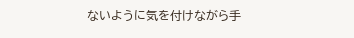ないように気を付けながら手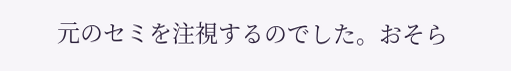元のセミを注視するのでした。おそら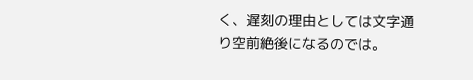く、遅刻の理由としては文字通り空前絶後になるのでは。